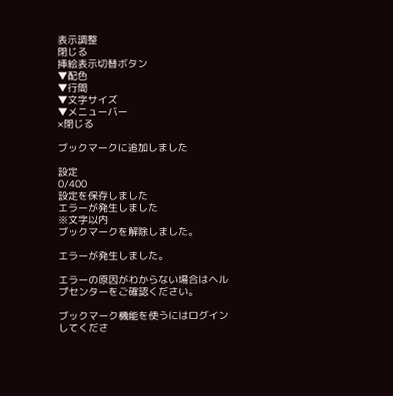表示調整
閉じる
挿絵表示切替ボタン
▼配色
▼行間
▼文字サイズ
▼メニューバー
×閉じる

ブックマークに追加しました

設定
0/400
設定を保存しました
エラーが発生しました
※文字以内
ブックマークを解除しました。

エラーが発生しました。

エラーの原因がわからない場合はヘルプセンターをご確認ください。

ブックマーク機能を使うにはログインしてくださ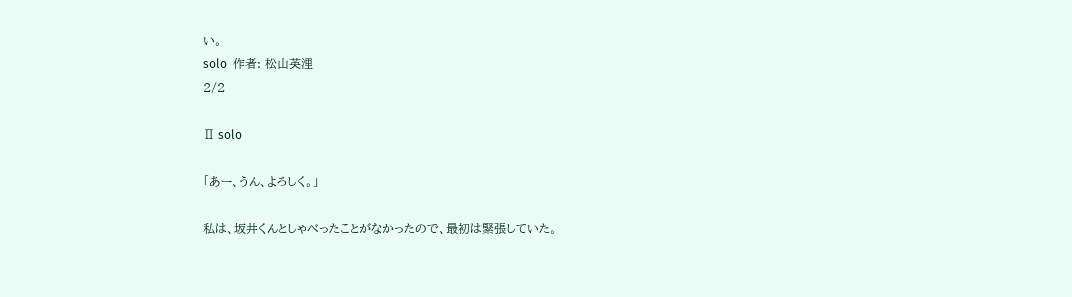い。
solo  作者: 松山英浬
2/2

Ⅱ solo

「あー、うん、よろしく。」

私は、坂井くんとしゃべったことがなかったので、最初は緊張していた。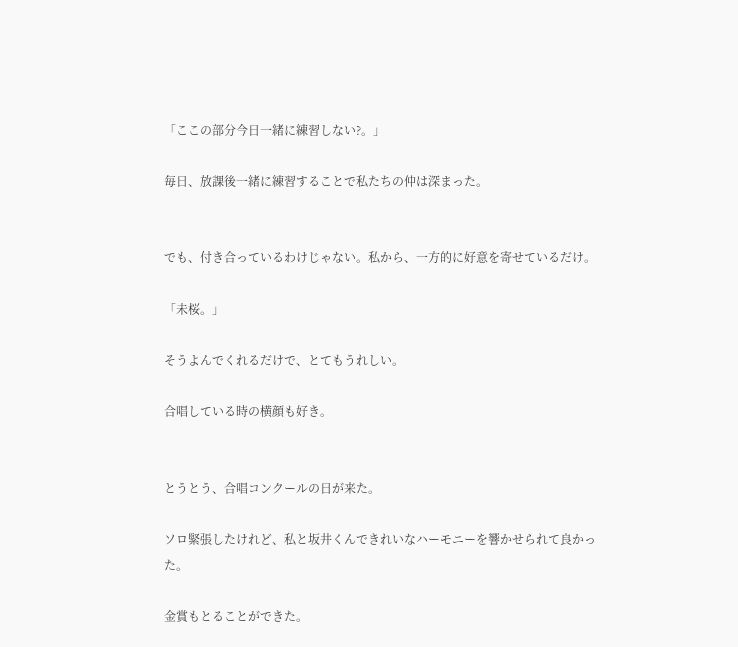「ここの部分今日一緒に練習しない?。」

毎日、放課後一緒に練習することで私たちの仲は深まった。


でも、付き合っているわけじゃない。私から、一方的に好意を寄せているだけ。

「未桜。」

そうよんでくれるだけで、とてもうれしい。

合唱している時の横顔も好き。


とうとう、合唱コンクールの日が来た。

ソロ緊張したけれど、私と坂井くんできれいなハーモニーを響かせられて良かった。

金賞もとることができた。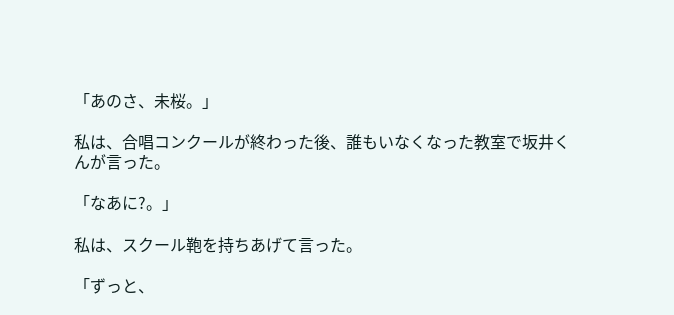「あのさ、未桜。」

私は、合唱コンクールが終わった後、誰もいなくなった教室で坂井くんが言った。

「なあに?。」

私は、スクール鞄を持ちあげて言った。

「ずっと、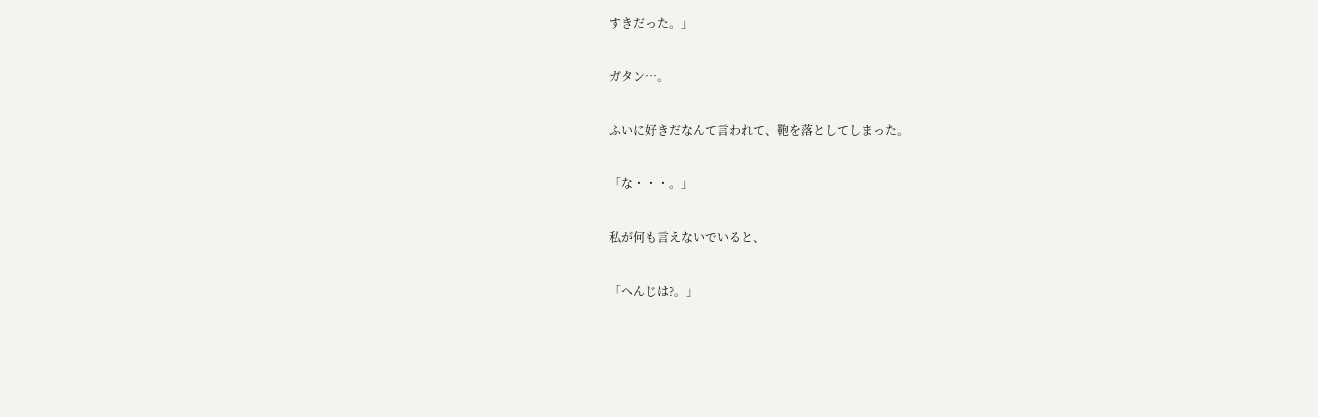すきだった。」

ガタン…。

ふいに好きだなんて言われて、鞄を落としてしまった。

「な・・・。」

私が何も言えないでいると、

「へんじは?。」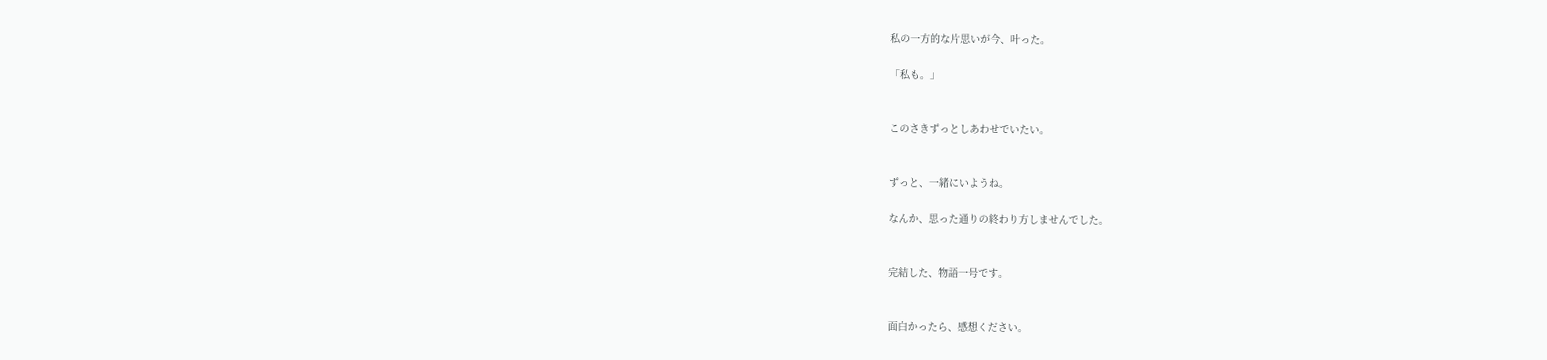私の一方的な片思いが今、叶った。

「私も。」


このさきずっとしあわせでいたい。


ずっと、一緒にいようね。

なんか、思った通りの終わり方しませんでした。


完結した、物語一号です。


面白かったら、感想ください。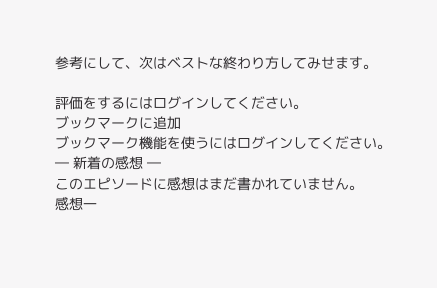参考にして、次はベストな終わり方してみせます。

評価をするにはログインしてください。
ブックマークに追加
ブックマーク機能を使うにはログインしてください。
― 新着の感想 ―
このエピソードに感想はまだ書かれていません。
感想一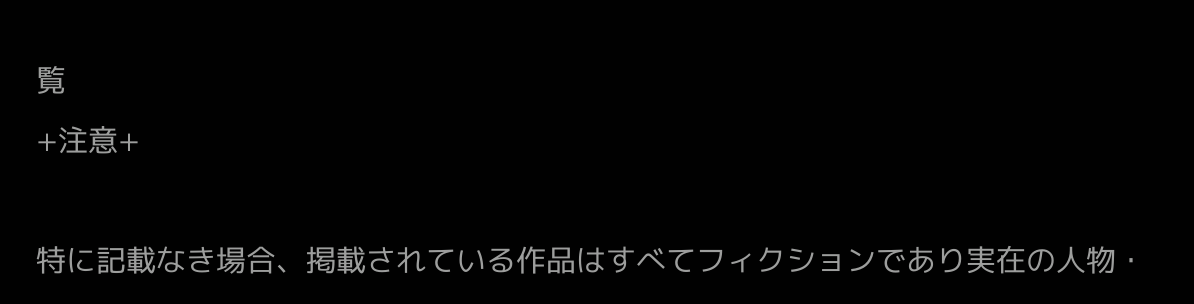覧
+注意+

特に記載なき場合、掲載されている作品はすべてフィクションであり実在の人物・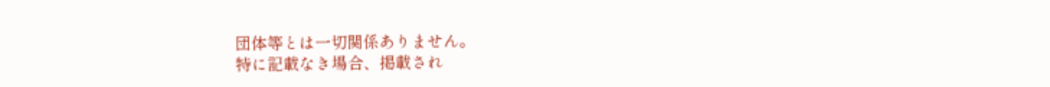団体等とは一切関係ありません。
特に記載なき場合、掲載され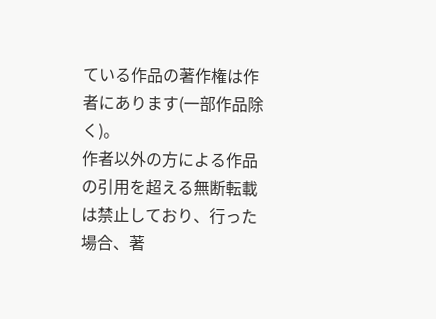ている作品の著作権は作者にあります(一部作品除く)。
作者以外の方による作品の引用を超える無断転載は禁止しており、行った場合、著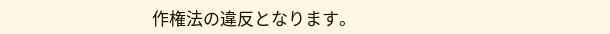作権法の違反となります。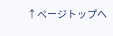↑ページトップへ